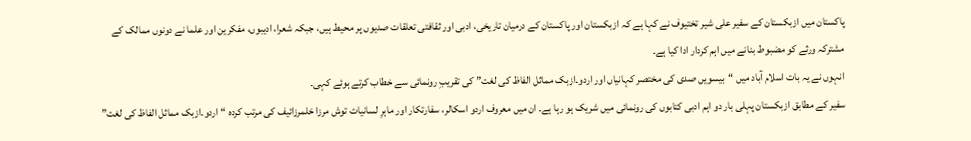پاکستان میں ازبکستان کے سفیر علی شیر تختیوف نے کہا ہے کہ ازبکستان اور پاکستان کے درمیان تاریخی، ادبی اور ثقافتی تعلقات صدیوں پر محیط ہیں، جبکہ شعرا، ادیبوں، مفکرین اور علما نے دونوں ممالک کے مشترکہ ورثے کو مضبوط بنانے میں اہم کردار ادا کیا ہے۔
انہوں نے یہ بات اسلام آباد میں “بیسویں صدی کی مختصر کہانیاں اور اردو۔ازبک مماثل الفاظ کی لغت” کی تقریبِ رونمائی سے خطاب کرتے ہوئے کہی۔
سفیر کے مطابق ازبکستان پہلی بار دو اہم ادبی کتابوں کی رونمائی میں شریک ہو رہا ہے۔ ان میں معروف اردو اسکالر، سفارتکار اور ماہرِ لسانیات توش مرزا خلمرزائیف کی مرتب کردہ “اردو۔ازبک مماثل الفاظ کی لغت”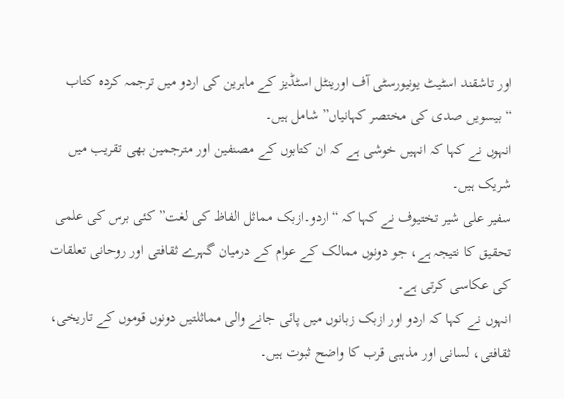اور تاشقند اسٹیٹ یونیورسٹی آف اورینٹل اسٹڈیز کے ماہرین کی اردو میں ترجمہ کردہ کتاب “بیسویں صدی کی مختصر کہانیاں” شامل ہیں۔
انہوں نے کہا کہ انہیں خوشی ہے کہ ان کتابوں کے مصنفین اور مترجمین بھی تقریب میں شریک ہیں۔
سفیر علی شیر تختیوف نے کہا کہ “اردو۔ازبک مماثل الفاظ کی لغت” کئی برس کی علمی تحقیق کا نتیجہ ہے، جو دونوں ممالک کے عوام کے درمیان گہرے ثقافتی اور روحانی تعلقات کی عکاسی کرتی ہے۔
انہوں نے کہا کہ اردو اور ازبک زبانوں میں پائی جانے والی مماثلتیں دونوں قوموں کے تاریخی، ثقافتی، لسانی اور مذہبی قرب کا واضح ثبوت ہیں۔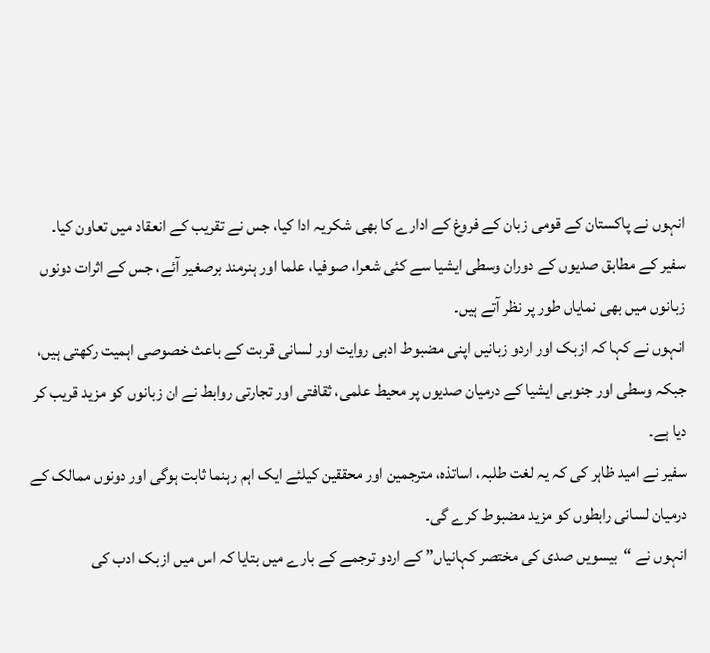انہوں نے پاکستان کے قومی زبان کے فروغ کے ادارے کا بھی شکریہ ادا کیا، جس نے تقریب کے انعقاد میں تعاون کیا۔
سفیر کے مطابق صدیوں کے دوران وسطی ایشیا سے کئی شعرا، صوفیا، علما اور ہنرمند برصغیر آئے، جس کے اثرات دونوں زبانوں میں بھی نمایاں طور پر نظر آتے ہیں۔
انہوں نے کہا کہ ازبک اور اردو زبانیں اپنی مضبوط ادبی روایت اور لسانی قربت کے باعث خصوصی اہمیت رکھتی ہیں، جبکہ وسطی اور جنوبی ایشیا کے درمیان صدیوں پر محیط علمی، ثقافتی اور تجارتی روابط نے ان زبانوں کو مزید قریب کر دیا ہے۔
سفیر نے امید ظاہر کی کہ یہ لغت طلبہ، اساتذہ، مترجمین اور محققین کیلئے ایک اہم رہنما ثابت ہوگی اور دونوں ممالک کے درمیان لسانی رابطوں کو مزید مضبوط کرے گی۔
انہوں نے “بیسویں صدی کی مختصر کہانیاں” کے اردو ترجمے کے بارے میں بتایا کہ اس میں ازبک ادب کی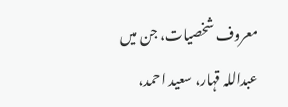معروف شخصیات، جن میں عبداللہ قہار، سعید احمد،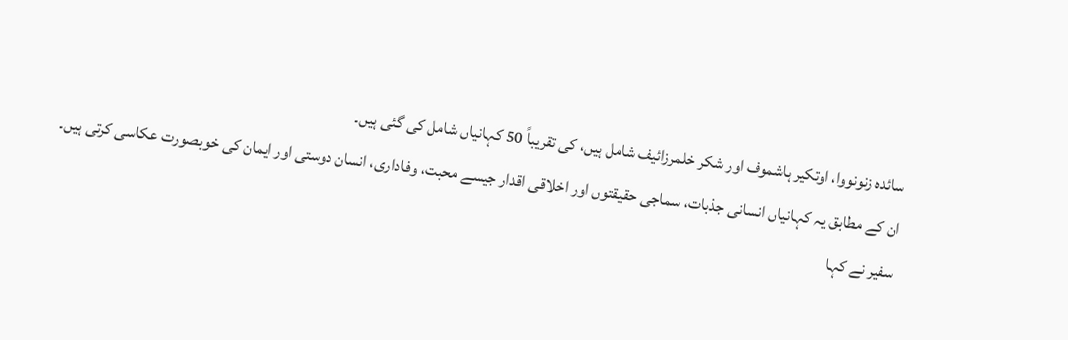سائدہ زنونووا، اوتکیر ہاشموف اور شکر خلمرزائیف شامل ہیں، کی تقریباً 50 کہانیاں شامل کی گئی ہیں۔
ان کے مطابق یہ کہانیاں انسانی جذبات، سماجی حقیقتوں اور اخلاقی اقدار جیسے محبت، وفاداری، انسان دوستی اور ایمان کی خوبصورت عکاسی کرتی ہیں۔
سفیر نے کہا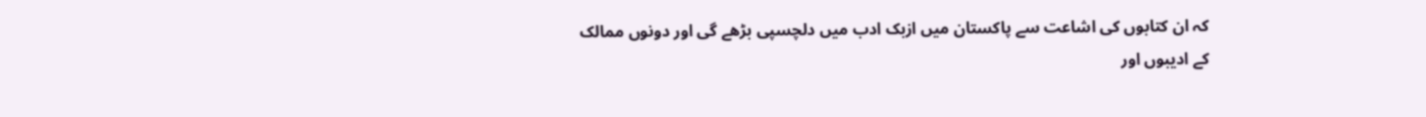کہ ان کتابوں کی اشاعت سے پاکستان میں ازبک ادب میں دلچسپی بڑھے گی اور دونوں ممالک کے ادیبوں اور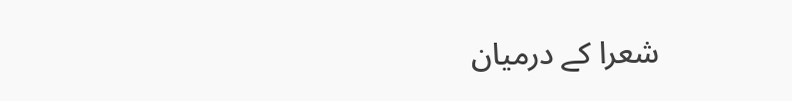شعرا کے درمیان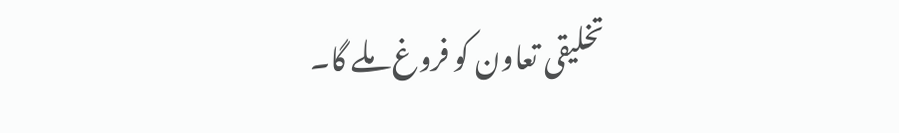تخلیقی تعاون کو فروغ ملے گا۔